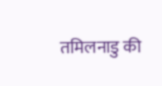तमिलनाडु की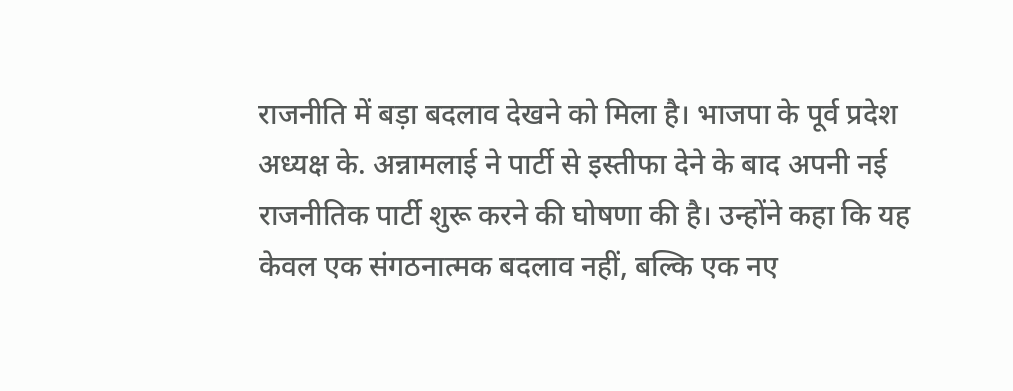राजनीति में बड़ा बदलाव देखने को मिला है। भाजपा के पूर्व प्रदेश अध्यक्ष के. अन्नामलाई ने पार्टी से इस्तीफा देने के बाद अपनी नई राजनीतिक पार्टी शुरू करने की घोषणा की है। उन्होंने कहा कि यह केवल एक संगठनात्मक बदलाव नहीं, बल्कि एक नए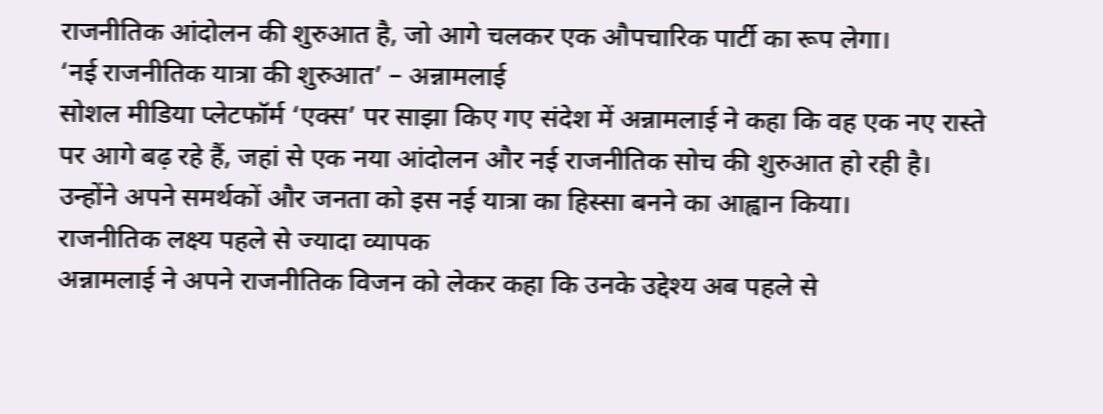राजनीतिक आंदोलन की शुरुआत है, जो आगे चलकर एक औपचारिक पार्टी का रूप लेगा।
‘नई राजनीतिक यात्रा की शुरुआत’ – अन्नामलाई
सोशल मीडिया प्लेटफॉर्म ‘एक्स’ पर साझा किए गए संदेश में अन्नामलाई ने कहा कि वह एक नए रास्ते पर आगे बढ़ रहे हैं, जहां से एक नया आंदोलन और नई राजनीतिक सोच की शुरुआत हो रही है। उन्होंने अपने समर्थकों और जनता को इस नई यात्रा का हिस्सा बनने का आह्वान किया।
राजनीतिक लक्ष्य पहले से ज्यादा व्यापक
अन्नामलाई ने अपने राजनीतिक विजन को लेकर कहा कि उनके उद्देश्य अब पहले से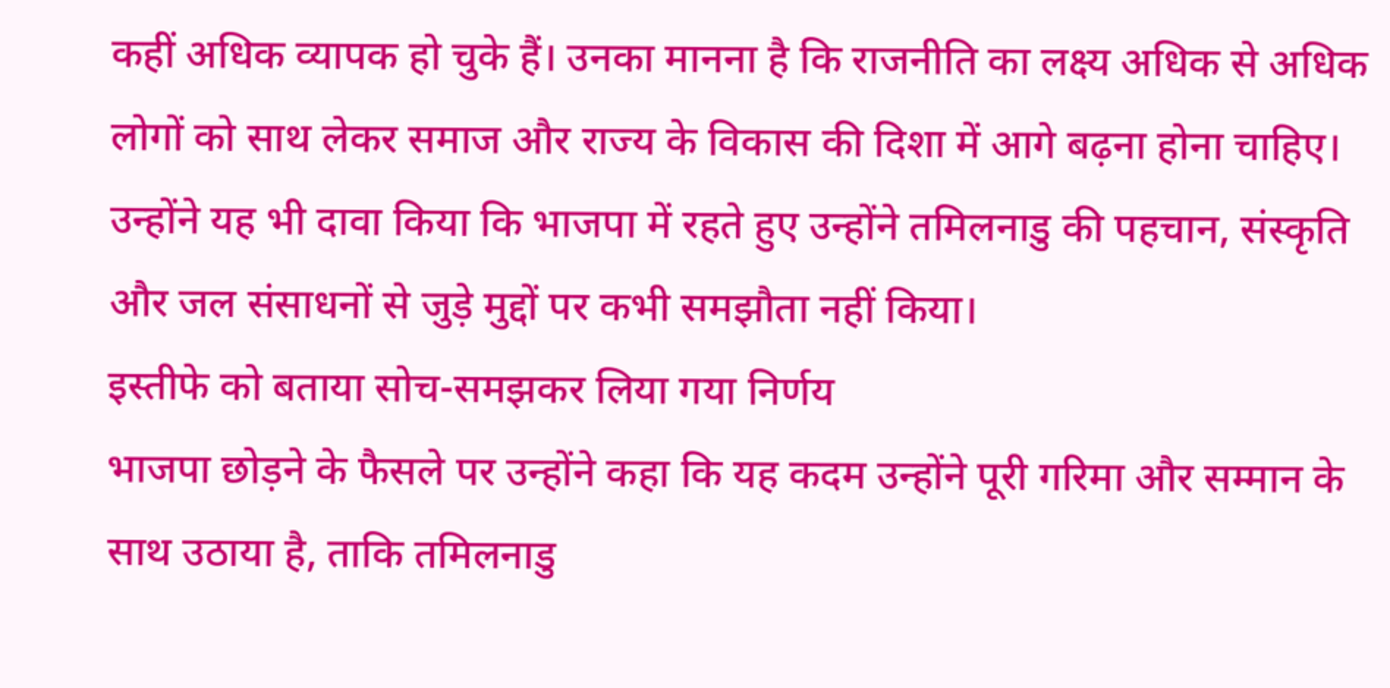कहीं अधिक व्यापक हो चुके हैं। उनका मानना है कि राजनीति का लक्ष्य अधिक से अधिक लोगों को साथ लेकर समाज और राज्य के विकास की दिशा में आगे बढ़ना होना चाहिए। उन्होंने यह भी दावा किया कि भाजपा में रहते हुए उन्होंने तमिलनाडु की पहचान, संस्कृति और जल संसाधनों से जुड़े मुद्दों पर कभी समझौता नहीं किया।
इस्तीफे को बताया सोच-समझकर लिया गया निर्णय
भाजपा छोड़ने के फैसले पर उन्होंने कहा कि यह कदम उन्होंने पूरी गरिमा और सम्मान के साथ उठाया है, ताकि तमिलनाडु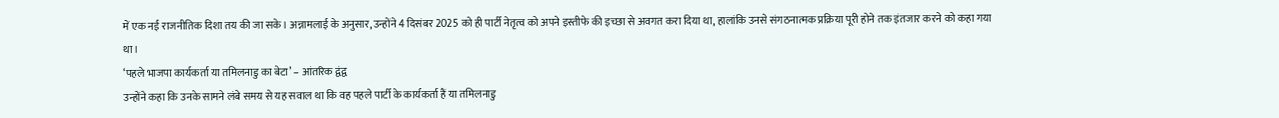में एक नई राजनीतिक दिशा तय की जा सके। अन्नामलाई के अनुसार, उन्होंने 4 दिसंबर 2025 को ही पार्टी नेतृत्व को अपने इस्तीफे की इच्छा से अवगत करा दिया था, हालांकि उनसे संगठनात्मक प्रक्रिया पूरी होने तक इंतजार करने को कहा गया था।
‘पहले भाजपा कार्यकर्ता या तमिलनाडु का बेटा’ – आंतरिक द्वंद्व
उन्होंने कहा कि उनके सामने लंबे समय से यह सवाल था कि वह पहले पार्टी के कार्यकर्ता हैं या तमिलनाडु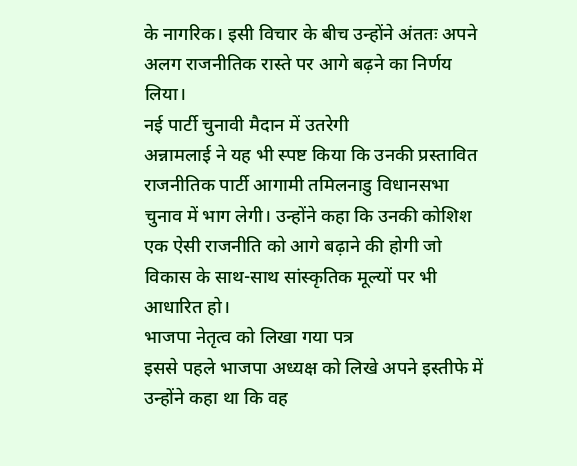के नागरिक। इसी विचार के बीच उन्होंने अंततः अपने अलग राजनीतिक रास्ते पर आगे बढ़ने का निर्णय लिया।
नई पार्टी चुनावी मैदान में उतरेगी
अन्नामलाई ने यह भी स्पष्ट किया कि उनकी प्रस्तावित राजनीतिक पार्टी आगामी तमिलनाडु विधानसभा चुनाव में भाग लेगी। उन्होंने कहा कि उनकी कोशिश एक ऐसी राजनीति को आगे बढ़ाने की होगी जो विकास के साथ-साथ सांस्कृतिक मूल्यों पर भी आधारित हो।
भाजपा नेतृत्व को लिखा गया पत्र
इससे पहले भाजपा अध्यक्ष को लिखे अपने इस्तीफे में उन्होंने कहा था कि वह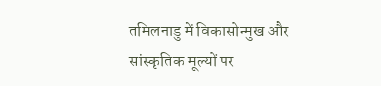तमिलनाडु में विकासोन्मुख और सांस्कृतिक मूल्यों पर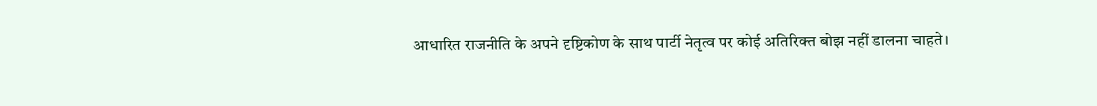आधारित राजनीति के अपने दृष्टिकोण के साथ पार्टी नेतृत्व पर कोई अतिरिक्त बोझ नहीं डालना चाहते।